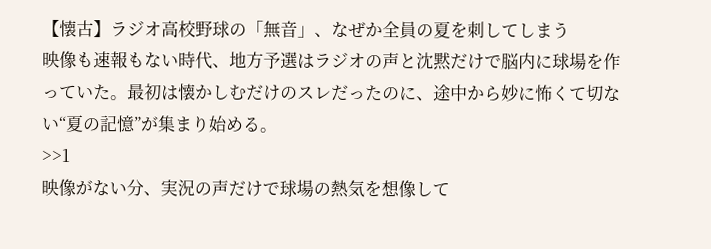【懐古】ラジオ高校野球の「無音」、なぜか全員の夏を刺してしまう
映像も速報もない時代、地方予選はラジオの声と沈黙だけで脳内に球場を作っていた。最初は懐かしむだけのスレだったのに、途中から妙に怖くて切ない“夏の記憶”が集まり始める。
>>1
映像がない分、実況の声だけで球場の熱気を想像して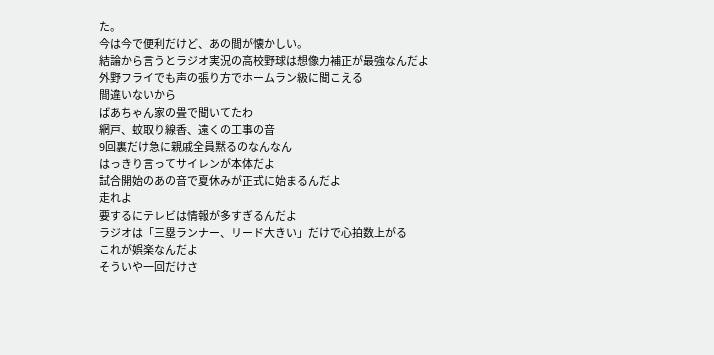た。
今は今で便利だけど、あの間が懐かしい。
結論から言うとラジオ実況の高校野球は想像力補正が最強なんだよ
外野フライでも声の張り方でホームラン級に聞こえる
間違いないから
ばあちゃん家の畳で聞いてたわ
網戸、蚊取り線香、遠くの工事の音
9回裏だけ急に親戚全員黙るのなんなん
はっきり言ってサイレンが本体だよ
試合開始のあの音で夏休みが正式に始まるんだよ
走れよ
要するにテレビは情報が多すぎるんだよ
ラジオは「三塁ランナー、リード大きい」だけで心拍数上がる
これが娯楽なんだよ
そういや一回だけさ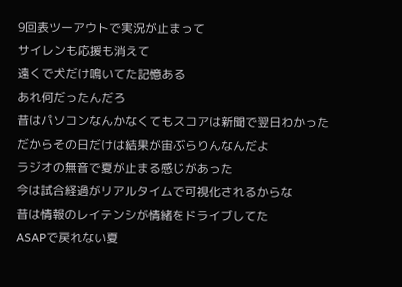9回表ツーアウトで実況が止まって
サイレンも応援も消えて
遠くで犬だけ鳴いてた記憶ある
あれ何だったんだろ
昔はパソコンなんかなくてもスコアは新聞で翌日わかった
だからその日だけは結果が宙ぶらりんなんだよ
ラジオの無音で夏が止まる感じがあった
今は試合経過がリアルタイムで可視化されるからな
昔は情報のレイテンシが情緒をドライブしてた
ASAPで戻れない夏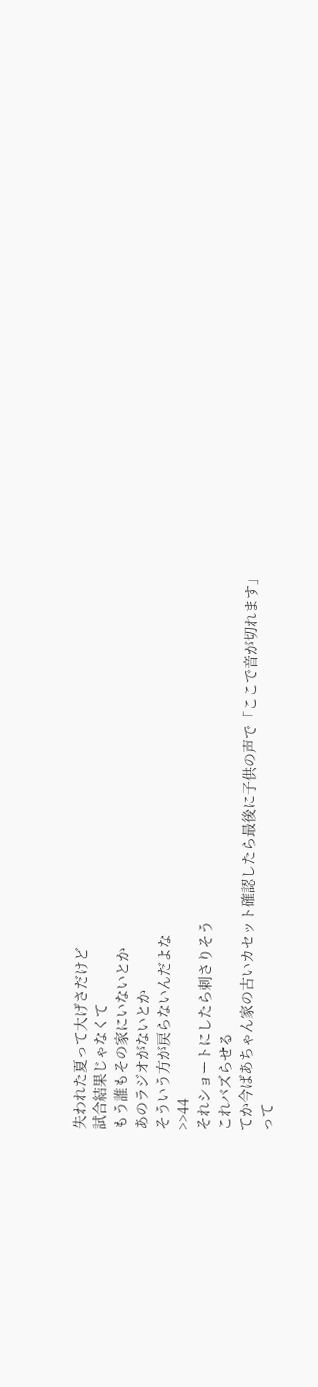失われた夏って大げさだけど
試合結果じゃなくて
もう誰もその家にいないとか
あのラジオがないとか
そういう方が戻らないんだよな
>>44
それショートにしたら刺さりそう
これバズらせる
てか今ばあちゃん家の古いカセット確認したら最後に子供の声で「ここで音が切れます」って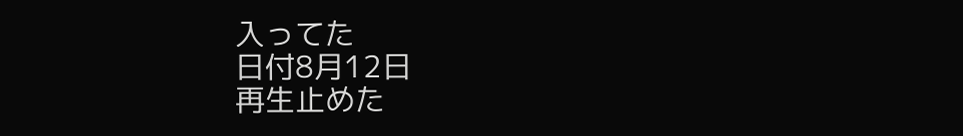入ってた
日付8月12日
再生止めた